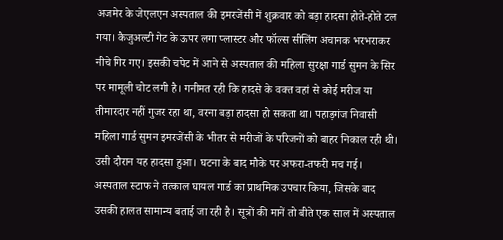अजमेर के जेएलएन अस्पताल की इमरजेंसी में शुक्रवार को बड़ा हादसा होते-होते टल गया। कैजुअल्टी गेट के ऊपर लगा प्लास्टर और फॉल्स सीलिंग अचानक भरभराकर नीचे गिर गए। इसकी चपेट में आने से अस्पताल की महिला सुरक्षा गार्ड सुमन के सिर पर मामूली चोट लगी है। गनीमत रही कि हादसे के वक्त वहां से कोई मरीज या तीमारदार नहीं गुजर रहा था, वरना बड़ा हादसा हो सकता था। पहाड़गंज निवासी महिला गार्ड सुमन इमरजेंसी के भीतर से मरीजों के परिजनों को बाहर निकाल रही थी। उसी दौरान यह हादसा हुआ। घटना के बाद मौके पर अफरा-तफरी मच गई। अस्पताल स्टाफ ने तत्काल घायल गार्ड का प्राथमिक उपचार किया, जिसके बाद उसकी हालत सामान्य बताई जा रही है। सूत्रों की मानें तो बीते एक साल में अस्पताल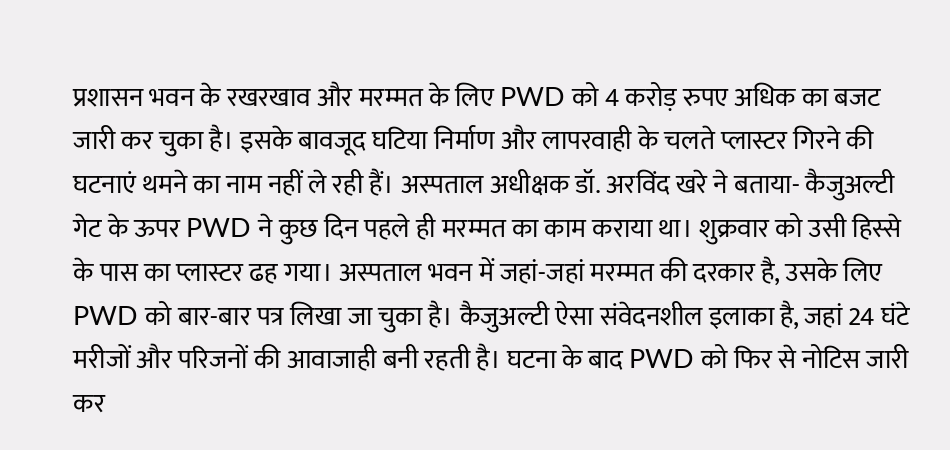प्रशासन भवन के रखरखाव और मरम्मत के लिए PWD को 4 करोड़ रुपए अधिक का बजट जारी कर चुका है। इसके बावजूद घटिया निर्माण और लापरवाही के चलते प्लास्टर गिरने की घटनाएं थमने का नाम नहीं ले रही हैं। अस्पताल अधीक्षक डॉ. अरविंद खरे ने बताया- कैजुअल्टी गेट के ऊपर PWD ने कुछ दिन पहले ही मरम्मत का काम कराया था। शुक्रवार को उसी हिस्से के पास का प्लास्टर ढह गया। अस्पताल भवन में जहां-जहां मरम्मत की दरकार है, उसके लिए PWD को बार-बार पत्र लिखा जा चुका है। कैजुअल्टी ऐसा संवेदनशील इलाका है, जहां 24 घंटे मरीजों और परिजनों की आवाजाही बनी रहती है। घटना के बाद PWD को फिर से नोटिस जारी कर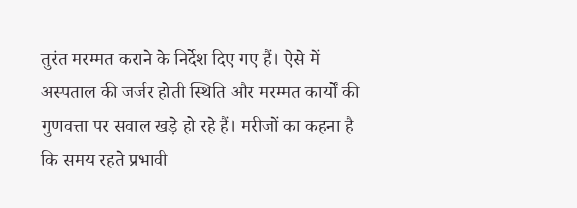तुरंत मरम्मत कराने के निर्देश दिए गए हैं। ऐसे में अस्पताल की जर्जर होती स्थिति और मरम्मत कार्यों की गुणवत्ता पर सवाल खड़े हो रहे हैं। मरीजों का कहना है कि समय रहते प्रभावी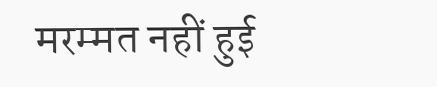मरम्मत नहीं हुई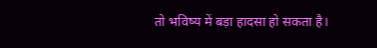तो भविष्य में बड़ा हादसा हो सकता है।